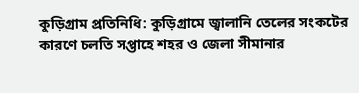কুড়িগ্রাম প্রতিনিধি: কুড়িগ্রামে জ্বালানি তেলের সংকটের কারণে চলতি সপ্তাহে শহর ও জেলা সীমানার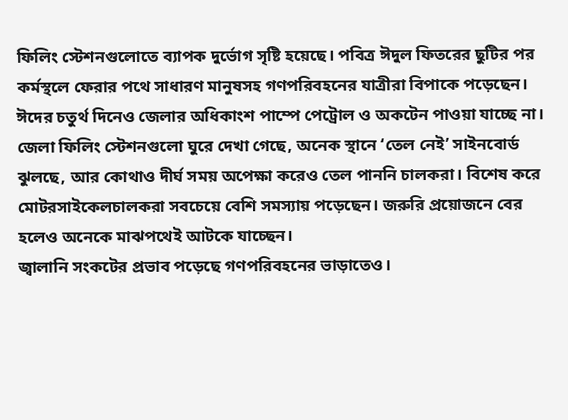ফিলিং স্টেশনগুলোতে ব্যাপক দুর্ভোগ সৃষ্টি হয়েছে। পবিত্র ঈদুল ফিতরের ছুটির পর কর্মস্থলে ফেরার পথে সাধারণ মানুষসহ গণপরিবহনের যাত্রীরা বিপাকে পড়েছেন। ঈদের চতুর্থ দিনেও জেলার অধিকাংশ পাম্পে পেট্রোল ও অকটেন পাওয়া যাচ্ছে না।
জেলা ফিলিং স্টেশনগুলো ঘুরে দেখা গেছে, অনেক স্থানে ‘তেল নেই’ সাইনবোর্ড ঝুলছে, আর কোথাও দীর্ঘ সময় অপেক্ষা করেও তেল পাননি চালকরা। বিশেষ করে মোটরসাইকেলচালকরা সবচেয়ে বেশি সমস্যায় পড়েছেন। জরুরি প্রয়োজনে বের হলেও অনেকে মাঝপথেই আটকে যাচ্ছেন।
জ্বালানি সংকটের প্রভাব পড়েছে গণপরিবহনের ভাড়াতেও।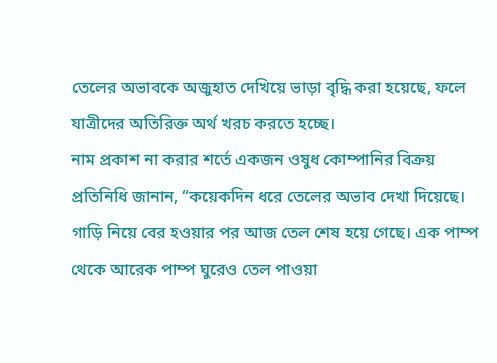তেলের অভাবকে অজুহাত দেখিয়ে ভাড়া বৃদ্ধি করা হয়েছে, ফলে যাত্রীদের অতিরিক্ত অর্থ খরচ করতে হচ্ছে।
নাম প্রকাশ না করার শর্তে একজন ওষুধ কোম্পানির বিক্রয় প্রতিনিধি জানান, “কয়েকদিন ধরে তেলের অভাব দেখা দিয়েছে। গাড়ি নিয়ে বের হওয়ার পর আজ তেল শেষ হয়ে গেছে। এক পাম্প থেকে আরেক পাম্প ঘুরেও তেল পাওয়া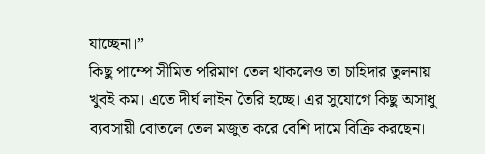যাচ্ছেনা।”
কিছু পাম্পে সীমিত পরিমাণ তেল থাকলেও তা চাহিদার তুলনায় খুবই কম। এতে দীর্ঘ লাইন তৈরি হচ্ছে। এর সুযোগে কিছু অসাধু ব্যবসায়ী বোতলে তেল মজুত করে বেশি দামে বিক্রি করছেন।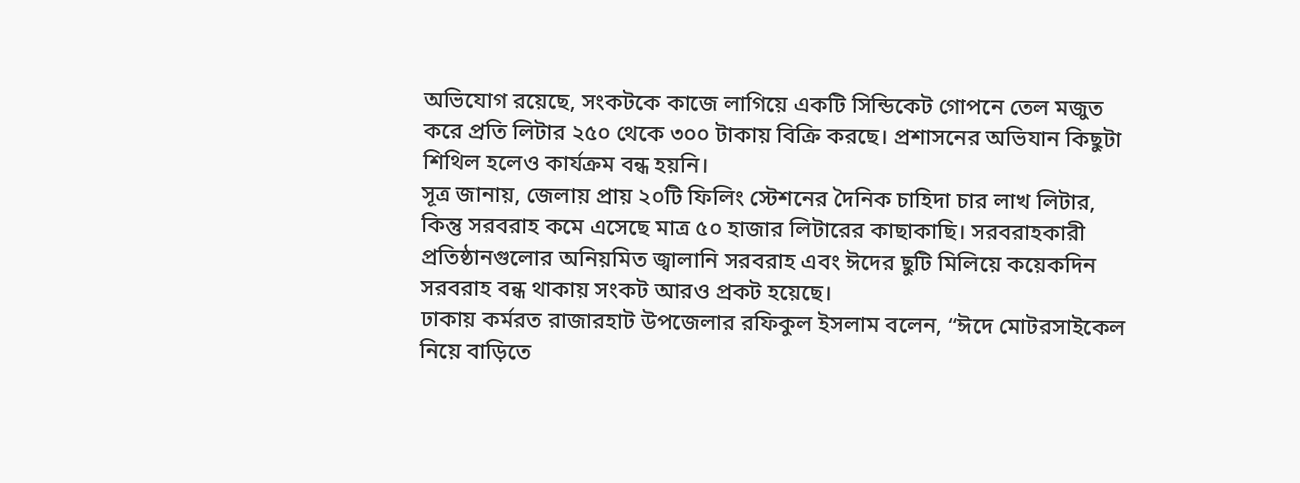অভিযোগ রয়েছে, সংকটকে কাজে লাগিয়ে একটি সিন্ডিকেট গোপনে তেল মজুত করে প্রতি লিটার ২৫০ থেকে ৩০০ টাকায় বিক্রি করছে। প্রশাসনের অভিযান কিছুটা শিথিল হলেও কার্যক্রম বন্ধ হয়নি।
সূত্র জানায়, জেলায় প্রায় ২০টি ফিলিং স্টেশনের দৈনিক চাহিদা চার লাখ লিটার, কিন্তু সরবরাহ কমে এসেছে মাত্র ৫০ হাজার লিটারের কাছাকাছি। সরবরাহকারী প্রতিষ্ঠানগুলোর অনিয়মিত জ্বালানি সরবরাহ এবং ঈদের ছুটি মিলিয়ে কয়েকদিন সরবরাহ বন্ধ থাকায় সংকট আরও প্রকট হয়েছে।
ঢাকায় কর্মরত রাজারহাট উপজেলার রফিকুল ইসলাম বলেন, “ঈদে মোটরসাইকেল নিয়ে বাড়িতে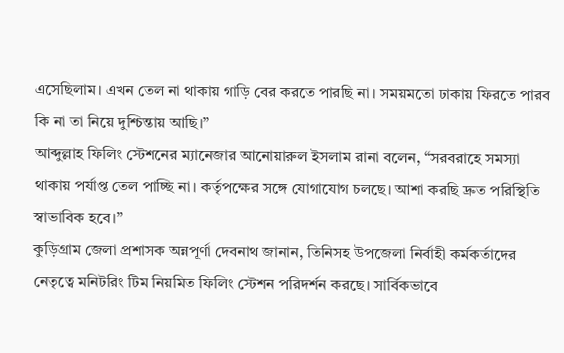এসেছিলাম। এখন তেল না থাকায় গাড়ি বের করতে পারছি না। সময়মতো ঢাকায় ফিরতে পারব কি না তা নিয়ে দুশ্চিন্তায় আছি।”
আব্দুল্লাহ ফিলিং স্টেশনের ম্যানেজার আনোয়ারুল ইসলাম রানা বলেন, “সরবরাহে সমস্যা থাকায় পর্যাপ্ত তেল পাচ্ছি না। কর্তৃপক্ষের সঙ্গে যোগাযোগ চলছে। আশা করছি দ্রুত পরিস্থিতি স্বাভাবিক হবে।”
কুড়িগ্রাম জেলা প্রশাসক অন্নপূর্ণা দেবনাথ জানান, তিনিসহ উপজেলা নির্বাহী কর্মকর্তাদের নেতৃত্বে মনিটরিং টিম নিয়মিত ফিলিং স্টেশন পরিদর্শন করছে। সার্বিকভাবে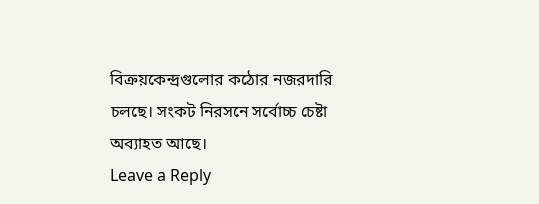বিক্রয়কেন্দ্রগুলোর কঠোর নজরদারি চলছে। সংকট নিরসনে সর্বোচ্চ চেষ্টা অব্যাহত আছে।
Leave a Reply